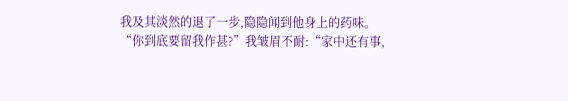我及其淡然的退了一步,隐隐闻到他身上的药味。
“你到底要留我作甚?”我皱眉不耐:“家中还有事,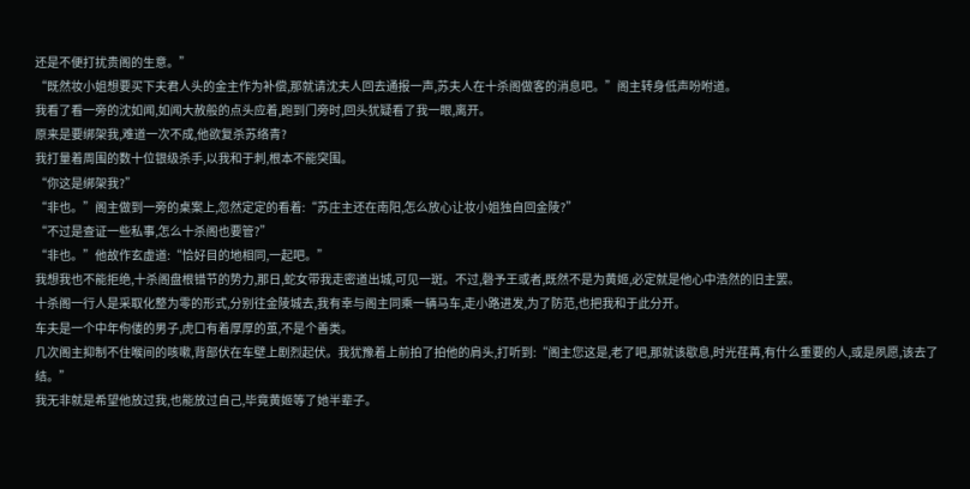还是不便打扰贵阁的生意。”
“既然妆小姐想要买下夫君人头的金主作为补偿,那就请沈夫人回去通报一声,苏夫人在十杀阁做客的消息吧。”阁主转身低声吩咐道。
我看了看一旁的沈如闻,如闻大赦般的点头应着,跑到门旁时,回头犹疑看了我一眼,离开。
原来是要绑架我,难道一次不成,他欲复杀苏络青?
我打量着周围的数十位银级杀手,以我和于刺,根本不能突围。
“你这是绑架我?”
“非也。”阁主做到一旁的桌案上,忽然定定的看着:“苏庄主还在南阳,怎么放心让妆小姐独自回金陵?”
“不过是查证一些私事,怎么十杀阁也要管?”
“非也。”他故作玄虚道:“恰好目的地相同,一起吧。”
我想我也不能拒绝,十杀阁盘根错节的势力,那日,蛇女带我走密道出城,可见一斑。不过,磬予王或者,既然不是为黄姬,必定就是他心中浩然的旧主罢。
十杀阁一行人是采取化整为零的形式,分别往金陵城去,我有幸与阁主同乘一辆马车,走小路进发,为了防范,也把我和于此分开。
车夫是一个中年佝偻的男子,虎口有着厚厚的茧,不是个善类。
几次阁主抑制不住喉间的咳嗽,背部伏在车壁上剧烈起伏。我犹豫着上前拍了拍他的肩头,打听到:“阁主您这是,老了吧,那就该歇息,时光荏苒,有什么重要的人,或是夙愿,该去了结。”
我无非就是希望他放过我,也能放过自己,毕竟黄姬等了她半辈子。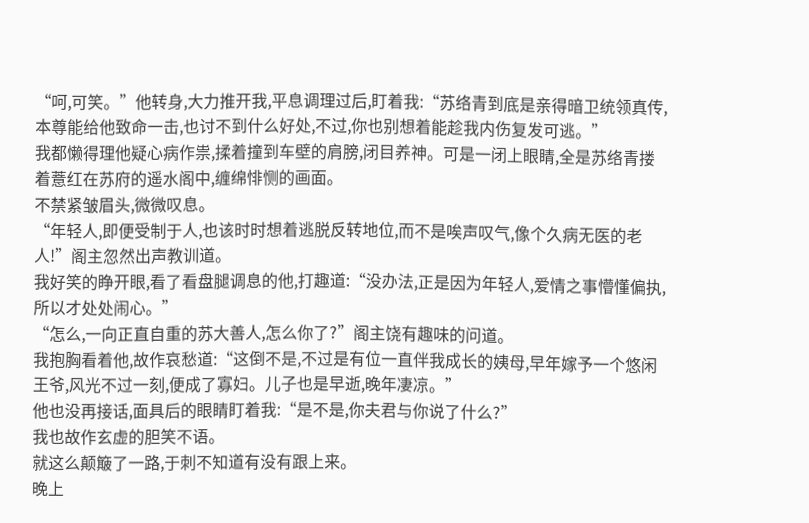“呵,可笑。”他转身,大力推开我,平息调理过后,盯着我:“苏络青到底是亲得暗卫统领真传,本尊能给他致命一击,也讨不到什么好处,不过,你也别想着能趁我内伤复发可逃。”
我都懒得理他疑心病作祟,揉着撞到车壁的肩膀,闭目养神。可是一闭上眼睛,全是苏络青搂着薏红在苏府的遥水阁中,缠绵悱恻的画面。
不禁紧皱眉头,微微叹息。
“年轻人,即便受制于人,也该时时想着逃脱反转地位,而不是唉声叹气,像个久病无医的老人!”阁主忽然出声教训道。
我好笑的睁开眼,看了看盘腿调息的他,打趣道:“没办法,正是因为年轻人,爱情之事懵懂偏执,所以才处处闹心。”
“怎么,一向正直自重的苏大善人,怎么你了?”阁主饶有趣味的问道。
我抱胸看着他,故作哀愁道:“这倒不是,不过是有位一直伴我成长的姨母,早年嫁予一个悠闲王爷,风光不过一刻,便成了寡妇。儿子也是早逝,晚年凄凉。”
他也没再接话,面具后的眼睛盯着我:“是不是,你夫君与你说了什么?”
我也故作玄虚的胆笑不语。
就这么颠簸了一路,于刺不知道有没有跟上来。
晚上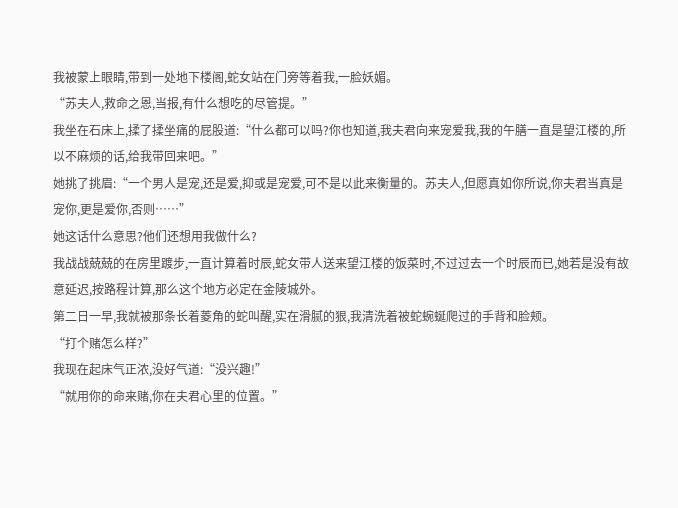我被蒙上眼睛,带到一处地下楼阁,蛇女站在门旁等着我,一脸妖媚。
“苏夫人,救命之恩,当报,有什么想吃的尽管提。”
我坐在石床上,揉了揉坐痛的屁股道:“什么都可以吗?你也知道,我夫君向来宠爱我,我的午膳一直是望江楼的,所以不麻烦的话,给我带回来吧。”
她挑了挑眉:“一个男人是宠,还是爱,抑或是宠爱,可不是以此来衡量的。苏夫人,但愿真如你所说,你夫君当真是宠你,更是爱你,否则……”
她这话什么意思?他们还想用我做什么?
我战战兢兢的在房里踱步,一直计算着时辰,蛇女带人送来望江楼的饭菜时,不过过去一个时辰而已,她若是没有故意延迟,按路程计算,那么这个地方必定在金陵城外。
第二日一早,我就被那条长着菱角的蛇叫醒,实在滑腻的狠,我清洗着被蛇蜿蜒爬过的手背和脸颊。
“打个赌怎么样?”
我现在起床气正浓,没好气道:“没兴趣!”
“就用你的命来赌,你在夫君心里的位置。”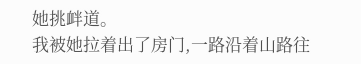她挑衅道。
我被她拉着出了房门,一路沿着山路往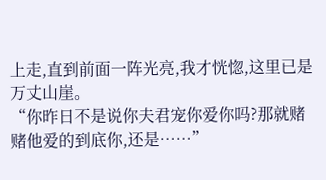上走,直到前面一阵光亮,我才恍惚,这里已是万丈山崖。
“你昨日不是说你夫君宠你爱你吗?那就赌赌他爱的到底你,还是……”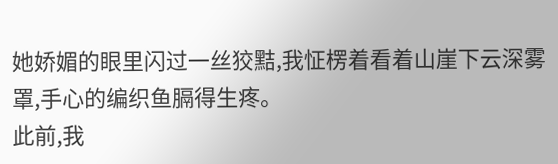她娇媚的眼里闪过一丝狡黠,我怔楞着看着山崖下云深雾罩,手心的编织鱼膈得生疼。
此前,我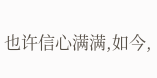也许信心满满,如今,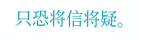只恐将信将疑。